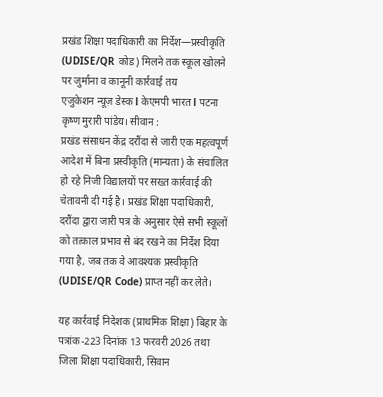प्रखंड शिक्षा पदाधिकारी का निर्देश—प्रस्वीकृति (UDISE/QR कोड) मिलने तक स्कूल खोलने पर जुर्माना व कानूनी कार्रवाई तय
एजुकेशन न्यूज़ डेस्क l केएमपी भारत l पटना
कृष्ण मुरारी पांडेय। सीवान :
प्रखंड संसाधन केंद्र दरौंदा से जारी एक महत्वपूर्ण आदेश में बिना प्रस्वीकृति (मान्यता) के संचालित हो रहे निजी विद्यालयों पर सख्त कार्रवाई की चेतावनी दी गई है। प्रखंड शिक्षा पदाधिकारी, दरौंदा द्वारा जारी पत्र के अनुसार ऐसे सभी स्कूलों को तत्काल प्रभाव से बंद रखने का निर्देश दिया गया है, जब तक वे आवश्यक प्रस्वीकृति (UDISE/QR Code) प्राप्त नहीं कर लेते।

यह कार्रवाई निदेशक (प्राथमिक शिक्षा) बिहार के पत्रांक-223 दिनांक 13 फरवरी 2026 तथा जिला शिक्षा पदाधिकारी, सिवान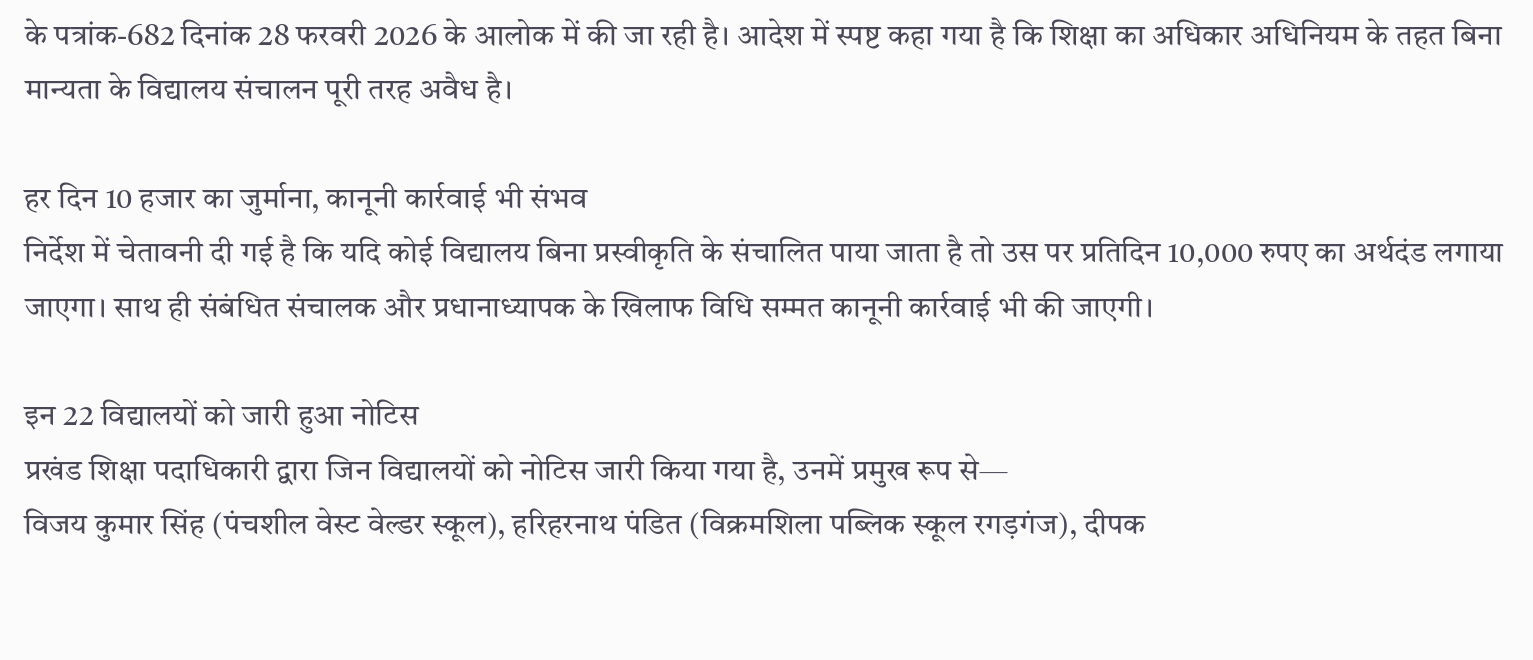के पत्रांक-682 दिनांक 28 फरवरी 2026 के आलोक में की जा रही है। आदेश में स्पष्ट कहा गया है कि शिक्षा का अधिकार अधिनियम के तहत बिना मान्यता के विद्यालय संचालन पूरी तरह अवैध है।

हर दिन 10 हजार का जुर्माना, कानूनी कार्रवाई भी संभव
निर्देश में चेतावनी दी गई है कि यदि कोई विद्यालय बिना प्रस्वीकृति के संचालित पाया जाता है तो उस पर प्रतिदिन 10,000 रुपए का अर्थदंड लगाया जाएगा। साथ ही संबंधित संचालक और प्रधानाध्यापक के खिलाफ विधि सम्मत कानूनी कार्रवाई भी की जाएगी।

इन 22 विद्यालयों को जारी हुआ नोटिस
प्रखंड शिक्षा पदाधिकारी द्वारा जिन विद्यालयों को नोटिस जारी किया गया है, उनमें प्रमुख रूप से—
विजय कुमार सिंह (पंचशील वेस्ट वेल्डर स्कूल), हरिहरनाथ पंडित (विक्रमशिला पब्लिक स्कूल रगड़गंज), दीपक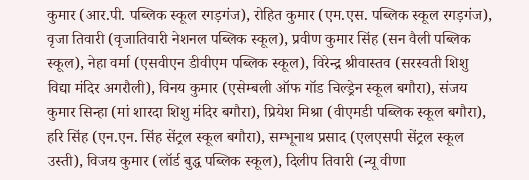कुमार (आर.पी. पब्लिक स्कूल रगड़गंज), रोहित कुमार (एम.एस. पब्लिक स्कूल रगड़गंज), वृजा तिवारी (वृजातिवारी नेशनल पब्लिक स्कूल), प्रवीण कुमार सिंह (सन वैली पब्लिक स्कूल), नेहा वर्मा (एसवीएन डीवीएम पब्लिक स्कूल), विरेन्द्र श्रीवास्तव (सरस्वती शिशु विद्या मंदिर अगरौली), विनय कुमार (एसेम्बली ऑफ गॉड चिल्ड्रेन स्कूल बगौरा), संजय कुमार सिन्हा (मां शारदा शिशु मंदिर बगौरा), प्रियेश मिश्रा (वीएमडी पब्लिक स्कूल बगौरा), हरि सिंह (एन.एन. सिंह सेंट्रल स्कूल बगौरा), सम्भूनाथ प्रसाद (एलएसपी सेंट्रल स्कूल उस्ती), विजय कुमार (लॉर्ड बुद्ध पब्लिक स्कूल), दिलीप तिवारी (न्यू वीणा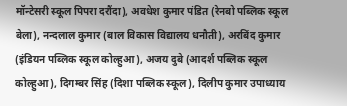मॉन्टेसरी स्कूल पिपरा दरौंदा), अवधेश कुमार पंडित (रेनबो पब्लिक स्कूल बेला), नन्दलाल कुमार (बाल विकास विद्यालय धनौती), अरबिंद कुमार (इंडियन पब्लिक स्कूल कोल्हुआ), अजय दुबे (आदर्श पब्लिक स्कूल कोल्हुआ), दिगम्बर सिंह (दिशा पब्लिक स्कूल), दिलीप कुमार उपाध्याय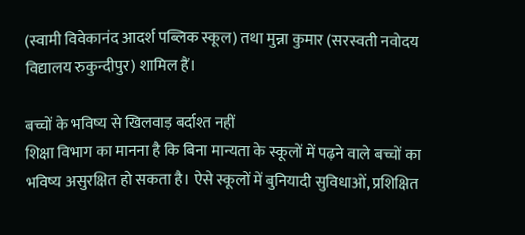(स्वामी विवेकानंद आदर्श पब्लिक स्कूल) तथा मुन्ना कुमार (सरस्वती नवोदय विद्यालय रुकुन्दीपुर) शामिल हैं।

बच्चों के भविष्य से खिलवाड़ बर्दाश्त नहीं
शिक्षा विभाग का मानना है कि बिना मान्यता के स्कूलों में पढ़ने वाले बच्चों का भविष्य असुरक्षित हो सकता है। ऐसे स्कूलों में बुनियादी सुविधाओं, प्रशिक्षित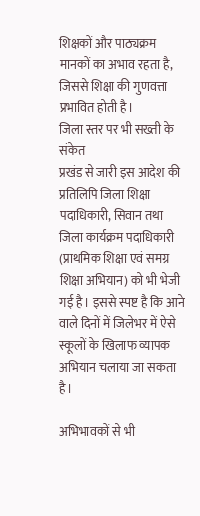शिक्षकों और पाठ्यक्रम मानकों का अभाव रहता है, जिससे शिक्षा की गुणवत्ता प्रभावित होती है।
जिला स्तर पर भी सख्ती के संकेत
प्रखंड से जारी इस आदेश की प्रतिलिपि जिला शिक्षा पदाधिकारी, सिवान तथा जिला कार्यक्रम पदाधिकारी (प्राथमिक शिक्षा एवं समग्र शिक्षा अभियान) को भी भेजी गई है। इससे स्पष्ट है कि आने वाले दिनों में जिलेभर में ऐसे स्कूलों के खिलाफ व्यापक अभियान चलाया जा सकता है।

अभिभावकों से भी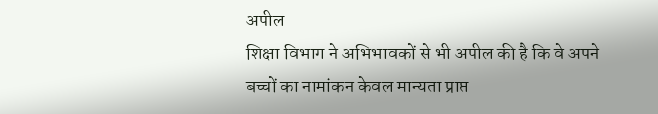अपील
शिक्षा विभाग ने अभिभावकों से भी अपील की है कि वे अपने बच्चों का नामांकन केवल मान्यता प्राप्त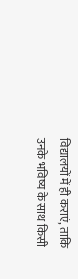विद्यालयों में ही कराएं, ताकि उनके भविष्य के साथ किसी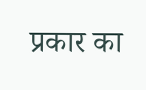प्रकार का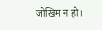जोखिम न हो।